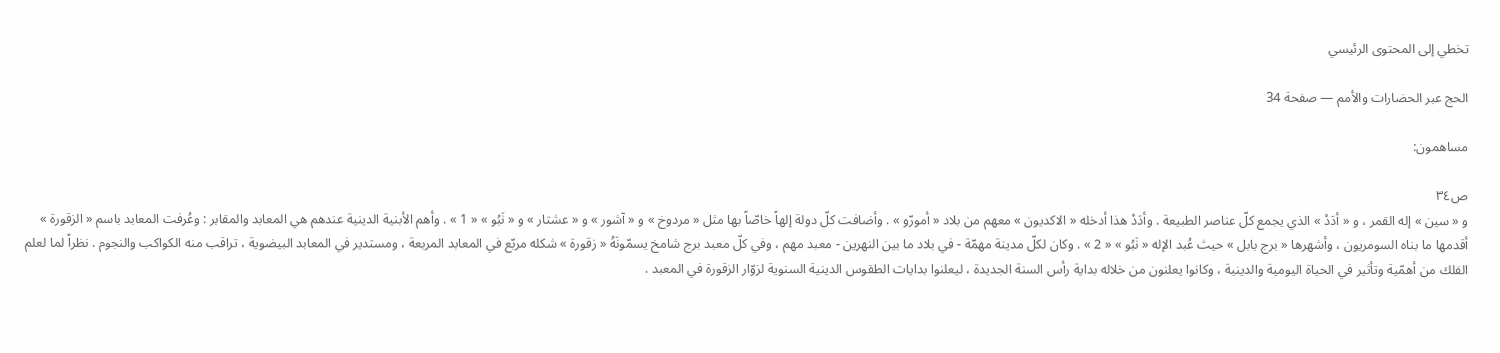تخطي إلى المحتوى الرئيسي

الحج عبر الحضارات والأمم — صفحة 34

مساهمون:

ص٣٤
و « سين » إله القمر ، و « أدَدْ » الذي يجمع كلّ عناصر الطبيعة . وأدَدْ هذا أدخله « الاكديون » معهم من بلاد « أمورّو » . وأضافت كلّ دولة إلهاً خاصّاً بها مثل « مردوخ » و « آشور » و « عشتار » و « نَبُو » « 1 » . وأهم الأبنية الدينية عندهم هي المعابد والمقابر : وعُرفت المعابد باسم « الزقورة » أقدمها ما بناه السومريون ، وأشهرها « برج بابل » حيث عُبد الإله « نَبُو » « 2 » . وكان لكلّ مدينة مهمّة - في بلاد ما بين النهرين - معبد مهم ، وفي كلّ معبد برج شامخ يسمّونَهُ « زقورة » شكله مربّع في المعابد المربعة ، ومستدير في المعابد البيضوية ، تراقب منه الكواكب والنجوم . نظراً لما لعلم الفلك من أهمّية وتأثير في الحياة اليومية والدينية ، وكانوا يعلنون من خلاله بداية رأس السنة الجديدة ، ليعلنوا بدايات الطقوس الدينية السنوية لزوّار الزقورة في المعبد .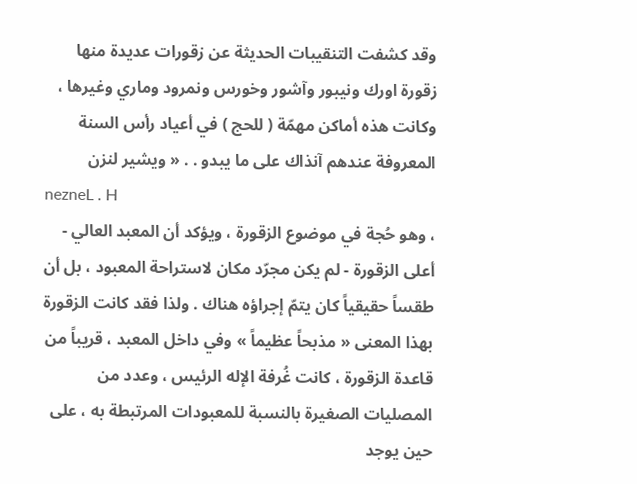وقد كشفت التنقيبات الحديثة عن زقورات عديدة منها زقورة اورك ونيبور وآشور وخورس ونمرود وماري وغيرها ، وكانت هذه أماكن مهمّة ( للحج ) في أعياد رأس السنة المعروفة عندهم آنذاك على ما يبدو . . « ويشير لنزن
nezneL . H
، وهو حُجة في موضوع الزقورة ، ويؤكد أن المعبد العالي - أعلى الزقورة - لم يكن مجرّد مكان لاستراحة المعبود ، بل أن طقساً حقيقياً كان يتمّ إجراؤه هناك . ولذا فقد كانت الزقورة بهذا المعنى « مذبحاً عظيماً » وفي داخل المعبد ، قريباً من قاعدة الزقورة ، كانت غُرفة الإله الرئيس ، وعدد من المصليات الصغيرة بالنسبة للمعبودات المرتبطة به ، على حين يوجد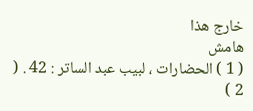خارج هذا
هامش
( 1 ) الحضارات ، لبيب عبد الساتر : 42 . ( 2 )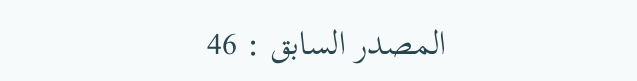المصدر السابق : 46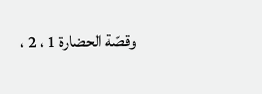وقصّة الحضارة 1 ، 2 ،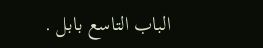الباب التاسع بابل .